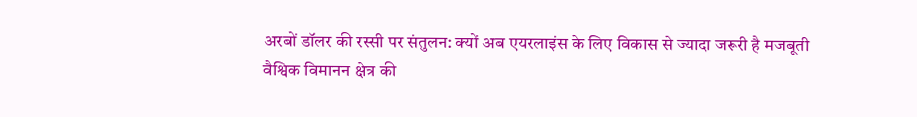अरबों डॉलर की रस्सी पर संतुलन: क्यों अब एयरलाइंस के लिए विकास से ज्यादा जरूरी है मजबूती
वैश्विक विमानन क्षेत्र की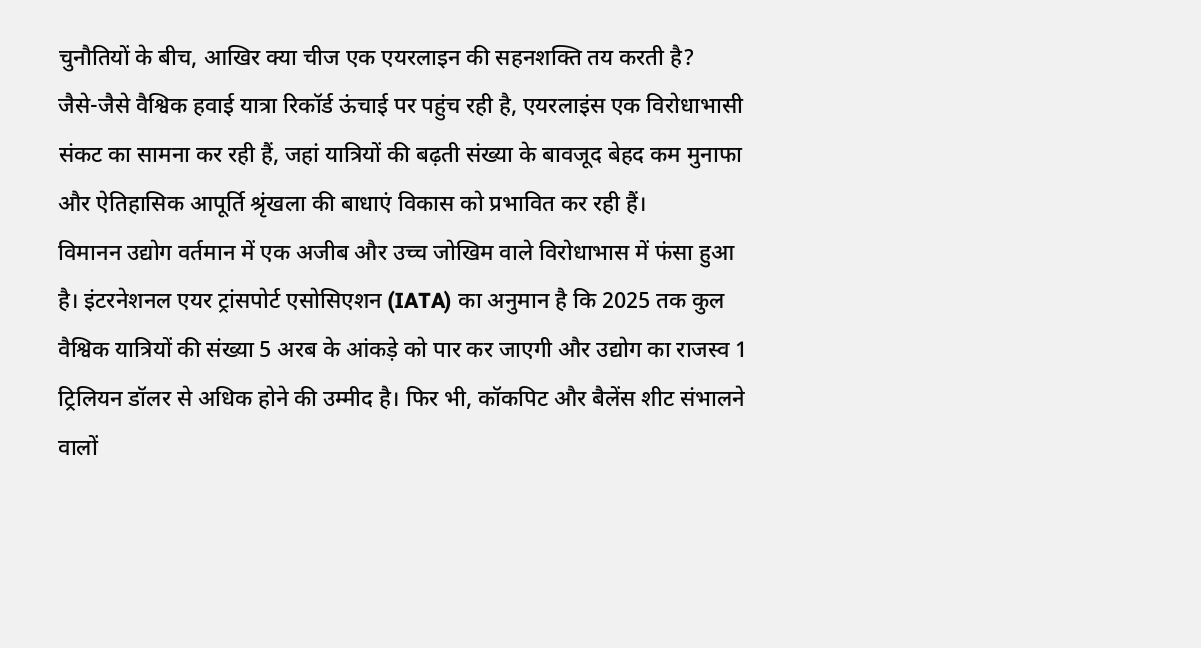चुनौतियों के बीच, आखिर क्या चीज एक एयरलाइन की सहनशक्ति तय करती है?
जैसे-जैसे वैश्विक हवाई यात्रा रिकॉर्ड ऊंचाई पर पहुंच रही है, एयरलाइंस एक विरोधाभासी संकट का सामना कर रही हैं, जहां यात्रियों की बढ़ती संख्या के बावजूद बेहद कम मुनाफा और ऐतिहासिक आपूर्ति श्रृंखला की बाधाएं विकास को प्रभावित कर रही हैं।
विमानन उद्योग वर्तमान में एक अजीब और उच्च जोखिम वाले विरोधाभास में फंसा हुआ है। इंटरनेशनल एयर ट्रांसपोर्ट एसोसिएशन (IATA) का अनुमान है कि 2025 तक कुल वैश्विक यात्रियों की संख्या 5 अरब के आंकड़े को पार कर जाएगी और उद्योग का राजस्व 1 ट्रिलियन डॉलर से अधिक होने की उम्मीद है। फिर भी, कॉकपिट और बैलेंस शीट संभालने वालों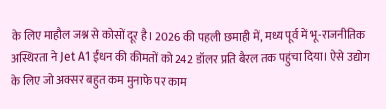के लिए माहौल जश्न से कोसों दूर है। 2026 की पहली छमाही में, मध्य पूर्व में भू-राजनीतिक अस्थिरता ने Jet A1 ईंधन की कीमतों को 242 डॉलर प्रति बैरल तक पहुंचा दिया। ऐसे उद्योग के लिए जो अक्सर बहुत कम मुनाफे पर काम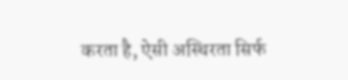करता है, ऐसी अस्थिरता सिर्फ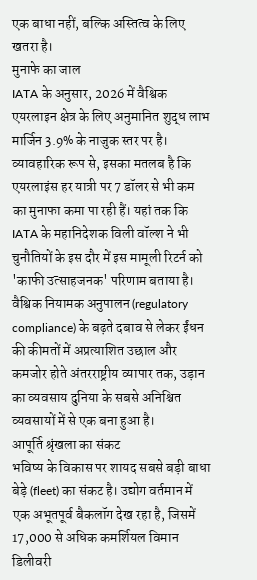एक बाधा नहीं, बल्कि अस्तित्व के लिए खतरा है।
मुनाफे का जाल
IATA के अनुसार, 2026 में वैश्विक एयरलाइन क्षेत्र के लिए अनुमानित शुद्ध लाभ मार्जिन 3.9% के नाजुक स्तर पर है। व्यावहारिक रूप से, इसका मतलब है कि एयरलाइंस हर यात्री पर 7 डॉलर से भी कम का मुनाफा कमा पा रही हैं। यहां तक कि IATA के महानिदेशक विली वॉल्श ने भी चुनौतियों के इस दौर में इस मामूली रिटर्न को 'काफी उत्साहजनक' परिणाम बताया है। वैश्विक नियामक अनुपालन (regulatory compliance) के बढ़ते दबाव से लेकर ईंधन की कीमतों में अप्रत्याशित उछाल और कमजोर होते अंतरराष्ट्रीय व्यापार तक, उड़ान का व्यवसाय दुनिया के सबसे अनिश्चित व्यवसायों में से एक बना हुआ है।
आपूर्ति श्रृंखला का संकट
भविष्य के विकास पर शायद सबसे बड़ी बाधा बेड़े (fleet) का संकट है। उद्योग वर्तमान में एक अभूतपूर्व बैकलॉग देख रहा है, जिसमें 17,000 से अधिक कमर्शियल विमान डिलीवरी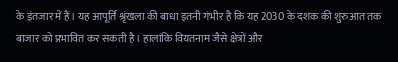के इंतजार में हैं। यह आपूर्ति श्रृंखला की बाधा इतनी गंभीर है कि यह 2030 के दशक की शुरुआत तक बाजार को प्रभावित कर सकती है। हालांकि वियतनाम जैसे क्षेत्रों और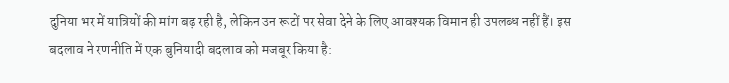दुनिया भर में यात्रियों की मांग बढ़ रही है, लेकिन उन रूटों पर सेवा देने के लिए आवश्यक विमान ही उपलब्ध नहीं हैं। इस बदलाव ने रणनीति में एक बुनियादी बदलाव को मजबूर किया है: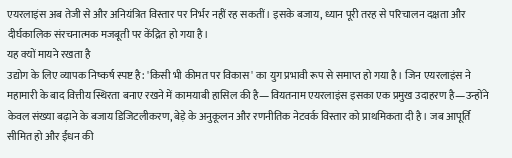एयरलाइंस अब तेजी से और अनियंत्रित विस्तार पर निर्भर नहीं रह सकतीं। इसके बजाय, ध्यान पूरी तरह से परिचालन दक्षता और दीर्घकालिक संरचनात्मक मजबूती पर केंद्रित हो गया है।
यह क्यों मायने रखता है
उद्योग के लिए व्यापक निष्कर्ष स्पष्ट है: 'किसी भी कीमत पर विकास' का युग प्रभावी रूप से समाप्त हो गया है। जिन एयरलाइंस ने महामारी के बाद वित्तीय स्थिरता बनाए रखने में कामयाबी हासिल की है—वियतनाम एयरलाइंस इसका एक प्रमुख उदाहरण है—उन्होंने केवल संख्या बढ़ाने के बजाय डिजिटलीकरण, बेड़े के अनुकूलन और रणनीतिक नेटवर्क विस्तार को प्राथमिकता दी है। जब आपूर्ति सीमित हो और ईंधन की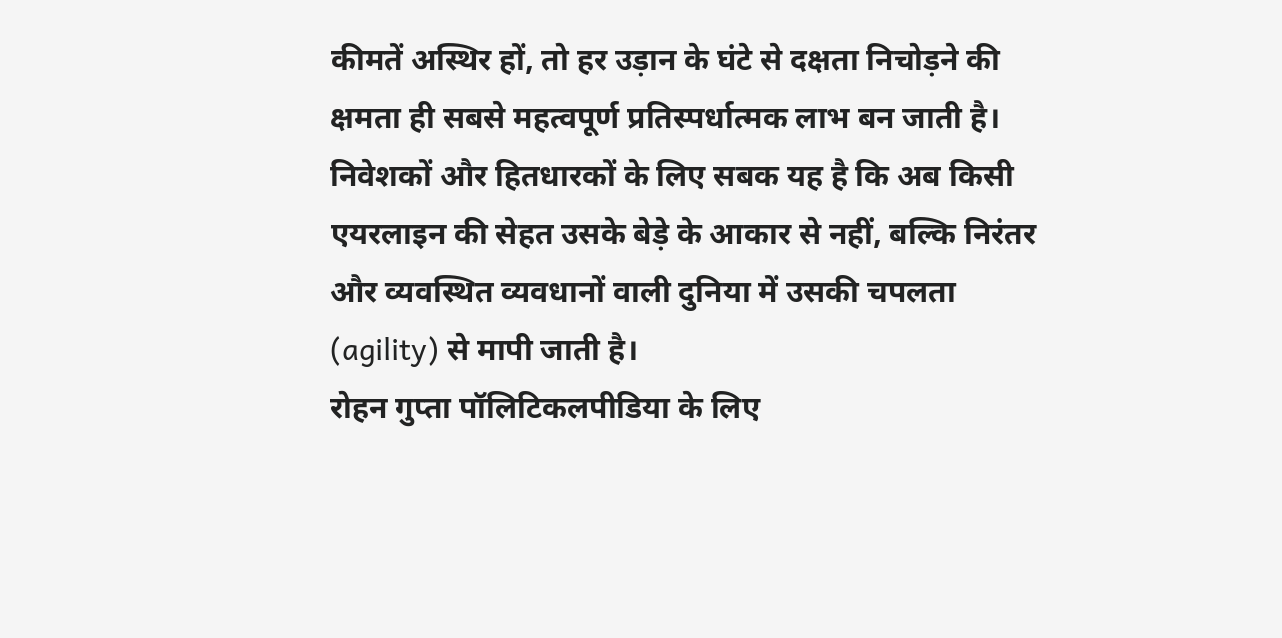कीमतें अस्थिर हों, तो हर उड़ान के घंटे से दक्षता निचोड़ने की क्षमता ही सबसे महत्वपूर्ण प्रतिस्पर्धात्मक लाभ बन जाती है। निवेशकों और हितधारकों के लिए सबक यह है कि अब किसी एयरलाइन की सेहत उसके बेड़े के आकार से नहीं, बल्कि निरंतर और व्यवस्थित व्यवधानों वाली दुनिया में उसकी चपलता (agility) से मापी जाती है।
रोहन गुप्ता पॉलिटिकलपीडिया के लिए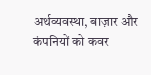अर्थव्यवस्था, बाज़ार और कंपनियों को कवर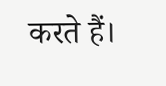करते हैं।